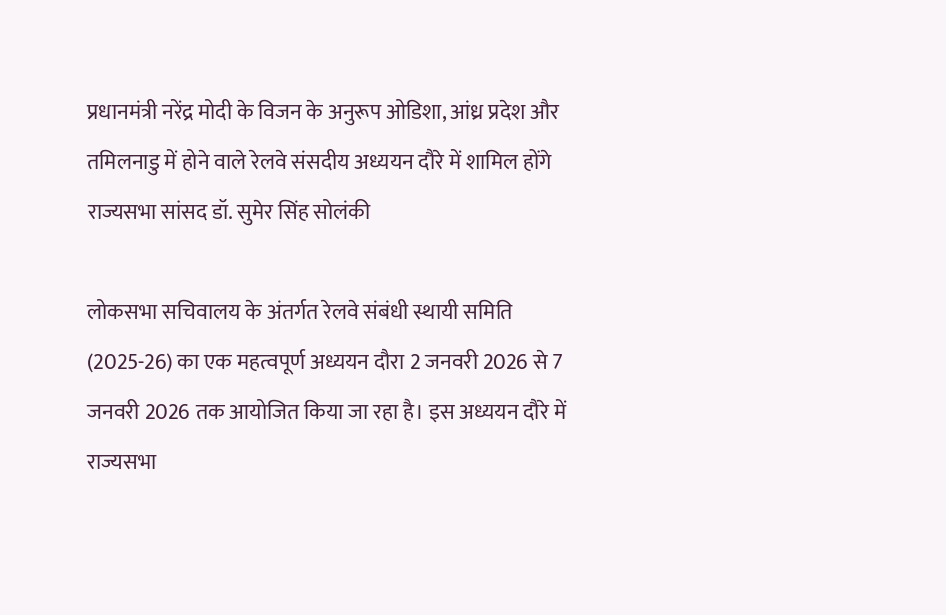प्रधानमंत्री नरेंद्र मोदी के विजन के अनुरूप ओडिशा, आंध्र प्रदेश और तमिलनाडु में होने वाले रेलवे संसदीय अध्ययन दौरे में शामिल होंगे राज्यसभा सांसद डॉ. सुमेर सिंह सोलंकी

लोकसभा सचिवालय के अंतर्गत रेलवे संबंधी स्थायी समिति (2025-26) का एक महत्वपूर्ण अध्ययन दौरा 2 जनवरी 2026 से 7 जनवरी 2026 तक आयोजित किया जा रहा है। इस अध्ययन दौरे में राज्यसभा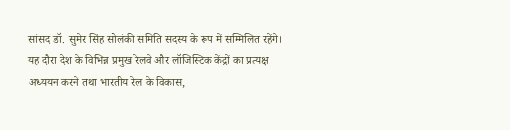सांसद डॉ. सुमेर सिंह सोलंकी समिति सदस्य के रूप में सम्मिलित रहेंगे। यह दौरा देश के विभिन्न प्रमुख रेलवे और लॉजिस्टिक केंद्रों का प्रत्यक्ष अध्ययन करने तथा भारतीय रेल के विकास,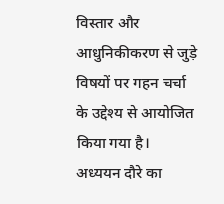विस्तार और आधुनिकीकरण से जुड़े विषयों पर गहन चर्चा के उद्देश्य से आयोजित किया गया है।
अध्ययन दौरे का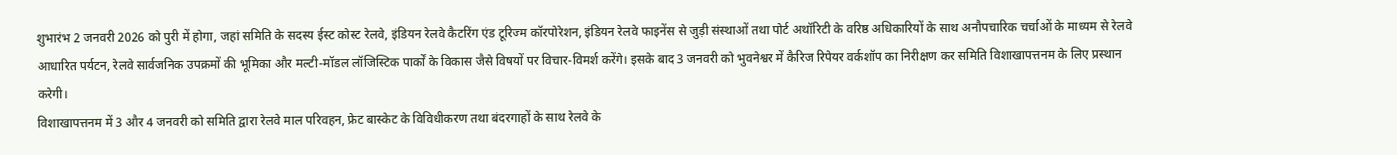शुभारंभ 2 जनवरी 2026 को पुरी में होगा, जहां समिति के सदस्य ईस्ट कोस्ट रेलवे, इंडियन रेलवे कैटरिंग एंड टूरिज्म कॉरपोरेशन, इंडियन रेलवे फाइनेंस से जुड़ी संस्थाओं तथा पोर्ट अथॉरिटी के वरिष्ठ अधिकारियों के साथ अनौपचारिक चर्चाओं के माध्यम से रेलवे आधारित पर्यटन, रेलवे सार्वजनिक उपक्रमों की भूमिका और मल्टी-मॉडल लॉजिस्टिक पार्कों के विकास जैसे विषयों पर विचार-विमर्श करेंगे। इसके बाद 3 जनवरी को भुवनेश्वर में कैरिज रिपेयर वर्कशॉप का निरीक्षण कर समिति विशाखापत्तनम के लिए प्रस्थान करेगी।
विशाखापत्तनम में 3 और 4 जनवरी को समिति द्वारा रेलवे माल परिवहन, फ्रेट बास्केट के विविधीकरण तथा बंदरगाहों के साथ रेलवे के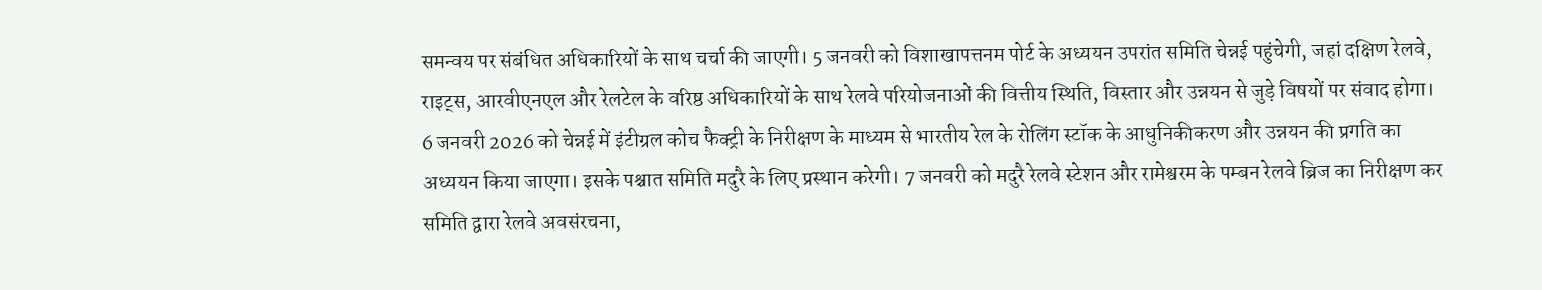समन्वय पर संबंधित अधिकारियों के साथ चर्चा की जाएगी। 5 जनवरी को विशाखापत्तनम पोर्ट के अध्ययन उपरांत समिति चेन्नई पहुंचेगी, जहां दक्षिण रेलवे, राइट्स, आरवीएनएल और रेलटेल के वरिष्ठ अधिकारियों के साथ रेलवे परियोजनाओं की वित्तीय स्थिति, विस्तार और उन्नयन से जुड़े विषयों पर संवाद होगा।
6 जनवरी 2026 को चेन्नई में इंटीग्रल कोच फैक्ट्री के निरीक्षण के माध्यम से भारतीय रेल के रोलिंग स्टॉक के आधुनिकीकरण और उन्नयन की प्रगति का अध्ययन किया जाएगा। इसके पश्चात समिति मदुरै के लिए प्रस्थान करेगी। 7 जनवरी को मदुरै रेलवे स्टेशन और रामेश्वरम के पम्बन रेलवे ब्रिज का निरीक्षण कर समिति द्वारा रेलवे अवसंरचना,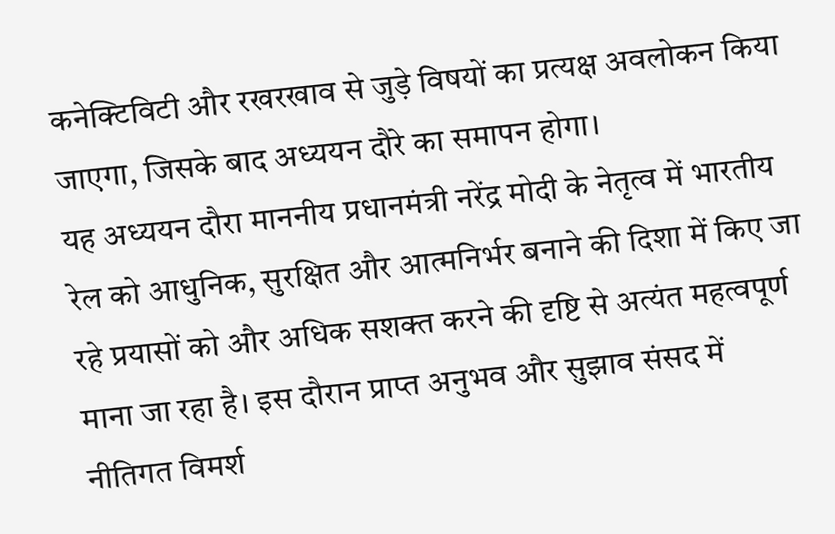कनेक्टिविटी और रखरखाव से जुड़े विषयों का प्रत्यक्ष अवलोकन किया जाएगा, जिसके बाद अध्ययन दौरे का समापन होगा।
यह अध्ययन दौरा माननीय प्रधानमंत्री नरेंद्र मोदी के नेतृत्व में भारतीय रेल को आधुनिक, सुरक्षित और आत्मनिर्भर बनाने की दिशा में किए जा रहे प्रयासों को और अधिक सशक्त करने की दृष्टि से अत्यंत महत्वपूर्ण माना जा रहा है। इस दौरान प्राप्त अनुभव और सुझाव संसद में नीतिगत विमर्श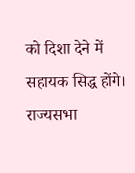को दिशा देने में सहायक सिद्ध होंगे। राज्यसभा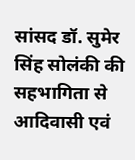सांसद डॉ. सुमेर सिंह सोलंकी की सहभागिता से आदिवासी एवं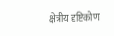क्षेत्रीय दृष्टिकोण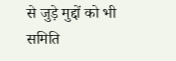से जुड़े मुद्दों को भी समिति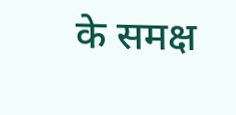के समक्ष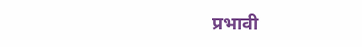प्रभावी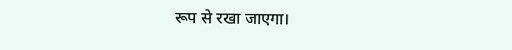रूप से रखा जाएगा।